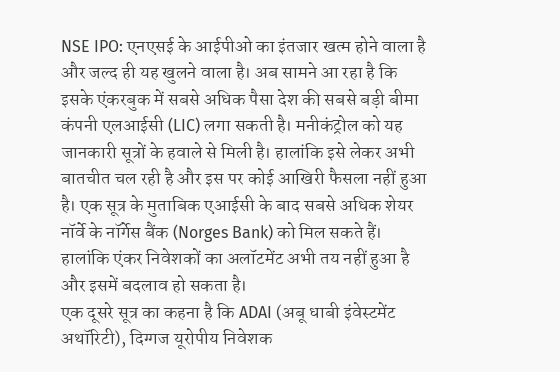NSE IPO: एनएसई के आईपीओ का इंतजार खत्म होने वाला है और जल्द ही यह खुलने वाला है। अब सामने आ रहा है कि इसके एंकरबुक में सबसे अधिक पैसा देश की सबसे बड़ी बीमा कंपनी एलआईसी (LIC) लगा सकती है। मनीकंट्रोल को यह जानकारी सूत्रों के हवाले से मिली है। हालांकि इसे लेकर अभी बातचीत चल रही है और इस पर कोई आखिरी फैसला नहीं हुआ है। एक सूत्र के मुताबिक एआईसी के बाद सबसे अधिक शेयर नॉर्वे के नॉर्गेस बैंक (Norges Bank) को मिल सकते हैं। हालांकि एंकर निवेशकों का अलॉटमेंट अभी तय नहीं हुआ है और इसमें बदलाव हो सकता है।
एक दूसरे सूत्र का कहना है कि ADAI (अबू धाबी इंवेस्टमेंट अथॉरिटी), दिग्गज यूरोपीय निवेशक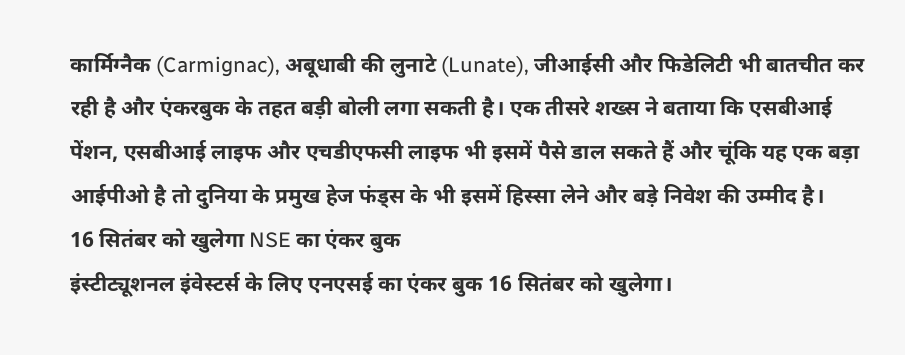कार्मिग्नैक (Carmignac), अबूधाबी की लुनाटे (Lunate), जीआईसी और फिडेलिटी भी बातचीत कर रही है और एंकरबुक के तहत बड़ी बोली लगा सकती है। एक तीसरे शख्स ने बताया कि एसबीआई पेंशन, एसबीआई लाइफ और एचडीएफसी लाइफ भी इसमें पैसे डाल सकते हैं और चूंकि यह एक बड़ा आईपीओ है तो दुनिया के प्रमुख हेज फंड्स के भी इसमें हिस्सा लेने और बड़े निवेश की उम्मीद है।
16 सितंबर को खुलेगा NSE का एंकर बुक
इंस्टीट्यूशनल इंवेस्टर्स के लिए एनएसई का एंकर बुक 16 सितंबर को खुलेगा।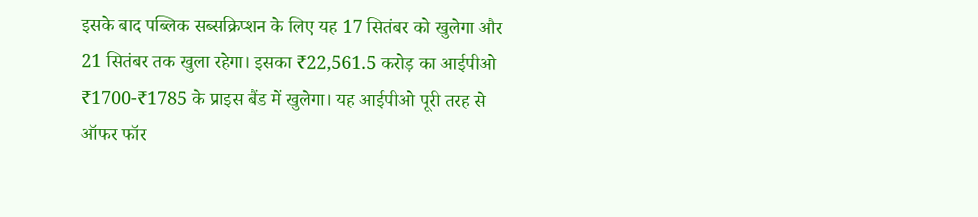इसके बाद पब्लिक सब्सक्रिप्शन के लिए यह 17 सितंबर को खुलेगा और 21 सितंबर तक खुला रहेगा। इसका ₹22,561.5 करोड़ का आईपीओ ₹1700-₹1785 के प्राइस बैंड में खुलेगा। यह आईपीओ पूरी तरह से ऑफर फॉर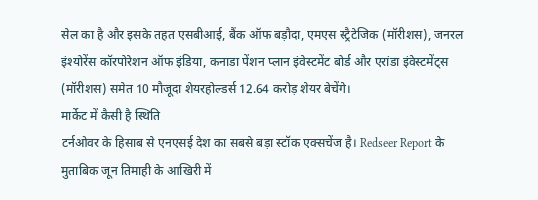सेल का है और इसके तहत एसबीआई, बैंक ऑफ बड़ौदा, एमएस स्ट्रैटेजिक (मॉरीशस), जनरल इंश्योरेंस कॉरपोरेशन ऑफ इंडिया, कनाडा पेंशन प्लान इंवेस्टमेंट बोर्ड और एरांडा इंवेस्टमेंट्स (मॉरीशस) समेत 10 मौजूदा शेयरहोल्डर्स 12.64 करोड़ शेयर बेचेंगे।
मार्केट में कैसी है स्थिति
टर्नओवर के हिसाब से एनएसई देश का सबसे बड़ा स्टॉक एक्सचेंज है। Redseer Report के मुताबिक जून तिमाही के आखिरी में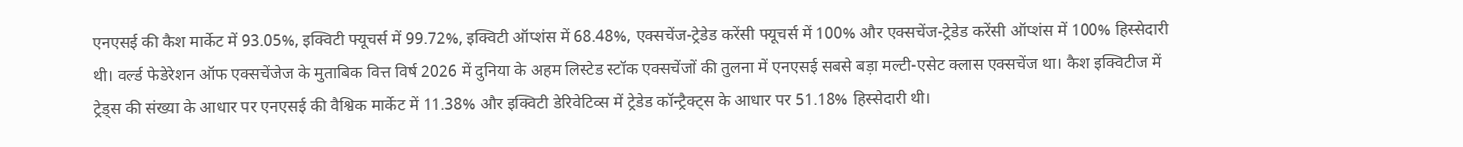एनएसई की कैश मार्केट में 93.05%, इक्विटी फ्यूचर्स में 99.72%, इक्विटी ऑप्शंस में 68.48%, एक्सचेंज-ट्रेडेड करेंसी फ्यूचर्स में 100% और एक्सचेंज-ट्रेडेड करेंसी ऑप्शंस में 100% हिस्सेदारी थी। वर्ल्ड फेडेरेशन ऑफ एक्सचेंजेज के मुताबिक वित्त विर्ष 2026 में दुनिया के अहम लिस्टेड स्टॉक एक्सचेंजों की तुलना में एनएसई सबसे बड़ा मल्टी-एसेट क्लास एक्सचेंज था। कैश इक्विटीज में ट्रेड्स की संख्या के आधार पर एनएसई की वैश्विक मार्केट में 11.38% और इक्विटी डेरिवेटिव्स में ट्रेडेड कॉन्ट्रैक्ट्स के आधार पर 51.18% हिस्सेदारी थी।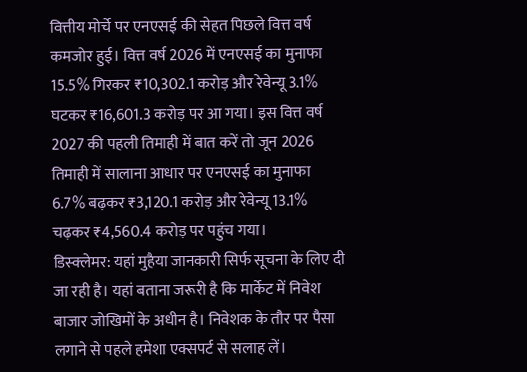वित्तीय मोर्चे पर एनएसई की सेहत पिछले वित्त वर्ष कमजोर हुई। वित्त वर्ष 2026 में एनएसई का मुनाफा 15.5% गिरकर ₹10,302.1 करोड़ और रेवेन्यू 3.1% घटकर ₹16,601.3 करोड़ पर आ गया। इस वित्त वर्ष 2027 की पहली तिमाही में बात करें तो जून 2026 तिमाही में सालाना आधार पर एनएसई का मुनाफा 6.7% बढ़कर ₹3,120.1 करोड़ और रेवेन्यू 13.1% चढ़कर ₹4,560.4 करोड़ पर पहुंच गया।
डिस्क्लेमर: यहां मुहैया जानकारी सिर्फ सूचना के लिए दी जा रही है। यहां बताना जरूरी है कि मार्केट में निवेश बाजार जोखिमों के अधीन है। निवेशक के तौर पर पैसा लगाने से पहले हमेशा एक्सपर्ट से सलाह लें।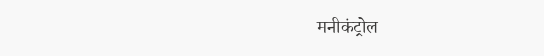मनीकंट्रोल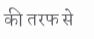की तरफ से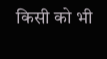किसी को भी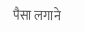पैसा लगाने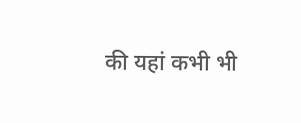की यहां कभी भी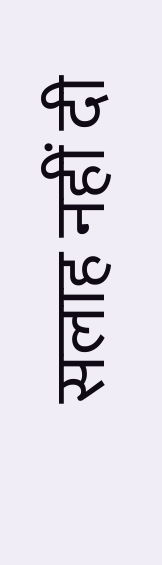सलाह नहीं दी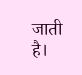जाती है।